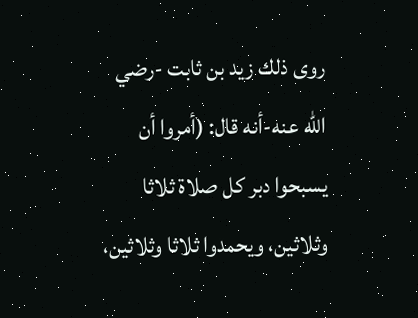روى ذلك زيد بن ثابت -رضي الله عنه-أنه قال: (أمروا أن يسبحوا دبر كل صلاة ثلاثا وثلاثين، ويحمدوا ثلاثا وثلاثين،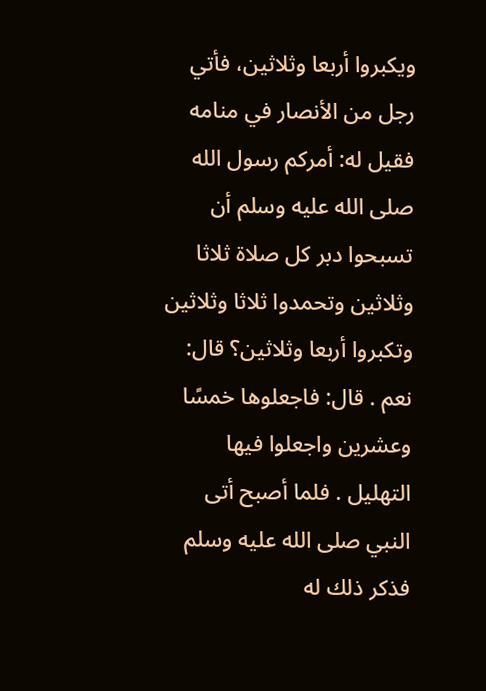ويكبروا أربعا وثلاثين، فأتي رجل من الأنصار في منامه فقيل له: أمركم رسول الله صلى الله عليه وسلم أن تسبحوا دبر كل صلاة ثلاثا وثلاثين وتحمدوا ثلاثا وثلاثين وتكبروا أربعا وثلاثين؟ قال: نعم . قال: فاجعلوها خمسًا وعشرين واجعلوا فيها التهليل . فلما أصبح أتى النبي صلى الله عليه وسلم فذكر ذلك له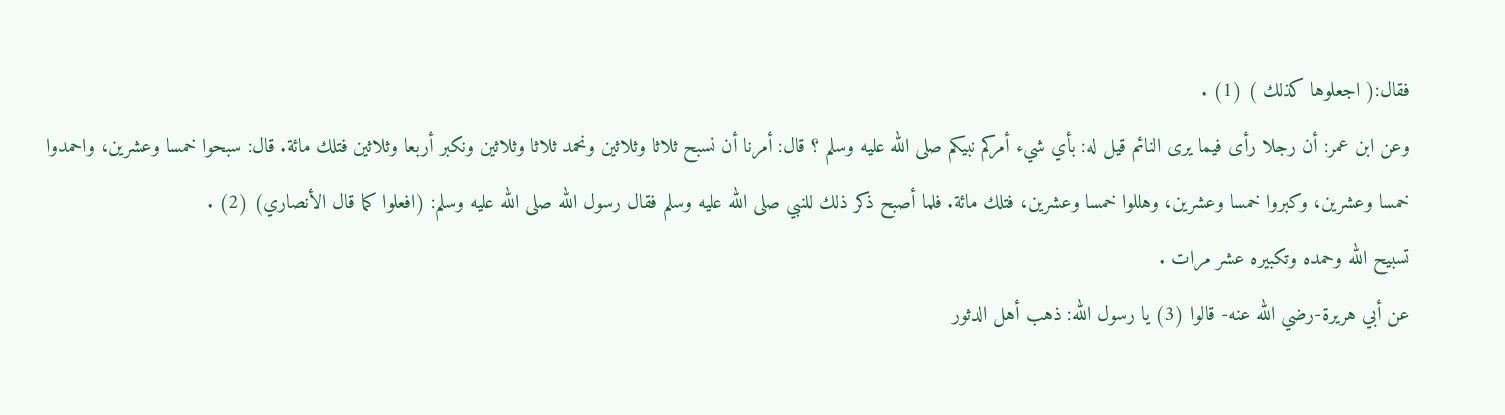فقال:( اجعلوها كذلك ) (1) .
وعن ابن عمر: أن رجلا رأى فيما يرى النائم قيل له: بأي شيء أمركم نبيكم صلى الله عليه وسلم ؟ قال: أمرنا أن نسبح ثلاثا وثلاثين ونحمد ثلاثا وثلاثين ونكبر أربعا وثلاثين فتلك مائة. قال: سبحوا خمسا وعشرين، واحمدوا خمسا وعشرين، وكبروا خمسا وعشرين، وهللوا خمسا وعشرين، فتلك مائة. فلما أصبح ذكر ذلك للنبي صلى الله عليه وسلم فقال رسول الله صلى الله عليه وسلم: (افعلوا كما قال الأنصاري) (2) .
تسبيح الله وحمده وتكبيره عشر مرات .
عن أبي هريرة-رضي الله عنه- قالوا (3) يا رسول الله: ذهب أهل الدثور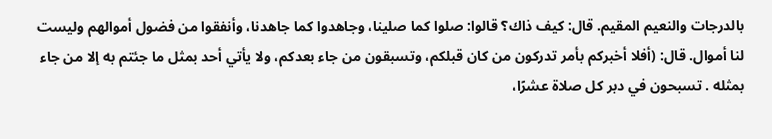بالدرجات والنعيم المقيم. قال: كيف ذاك؟ قالوا: صلوا كما صلينا، وجاهدوا كما جاهدنا، وأنفقوا من فضول أموالهم وليست لنا أموال. قال: (أفلا أخبركم بأمر تدركون من كان قبلكم، وتسبقون من جاء بعدكم، ولا يأتي أحد بمثل ما جئتم به إلا من جاء بمثله . تسبحون في دبر كل صلاة عشرًا،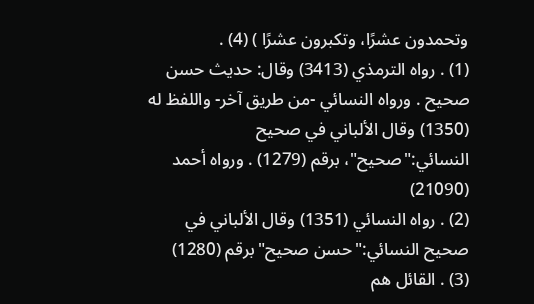وتحمدون عشرًا، وتكبرون عشرًا ) (4) .
(1) . رواه الترمذي (3413) وقال: حديث حسن صحيح . ورواه النسائي -من طريق آخر- واللفظ له (1350) وقال الألباني في صحيح النسائي:"صحيح"، برقم (1279) . ورواه أحمد (21090)
(2) . رواه النسائي (1351) وقال الألباني في صحيح النسائي:"حسن صحيح"برقم (1280)
(3) . القائل هم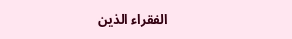الفقراء الذين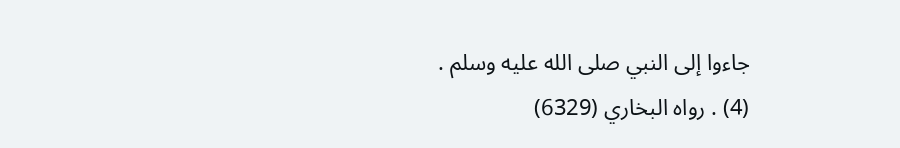جاءوا إلى النبي صلى الله عليه وسلم .
(4) . رواه البخاري (6329)